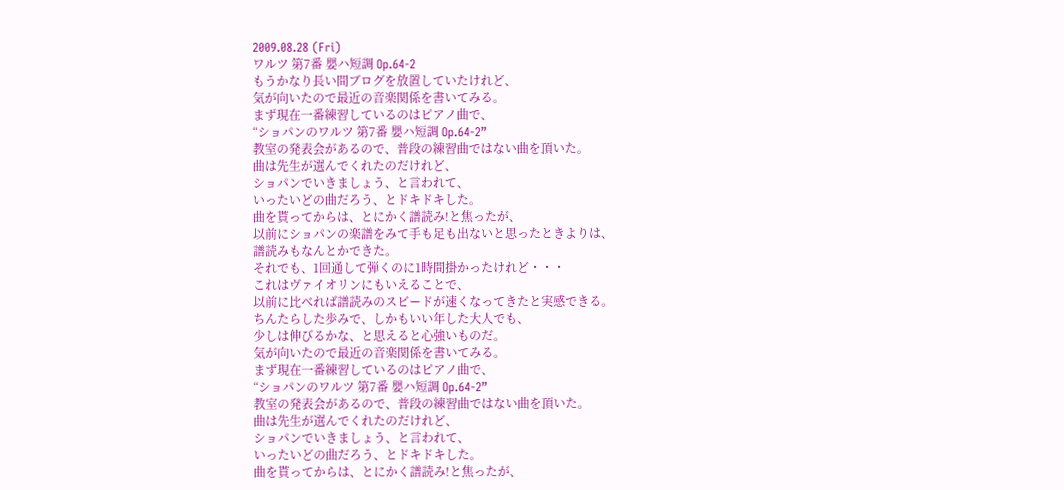2009.08.28 (Fri)
ワルツ 第7番 嬰ハ短調 Op.64-2
もうかなり長い間ブログを放置していたけれど、
気が向いたので最近の音楽関係を書いてみる。
まず現在一番練習しているのはピアノ曲で、
“ショパンのワルツ 第7番 嬰ハ短調 Op.64-2”
教室の発表会があるので、普段の練習曲ではない曲を頂いた。
曲は先生が選んでくれたのだけれど、
ショパンでいきましょう、と言われて、
いったいどの曲だろう、とドキドキした。
曲を貰ってからは、とにかく譜読み!と焦ったが、
以前にショパンの楽譜をみて手も足も出ないと思ったときよりは、
譜読みもなんとかできた。
それでも、1回通して弾くのに1時間掛かったけれど・・・
これはヴァイオリンにもいえることで、
以前に比べれば譜読みのスピードが速くなってきたと実感できる。
ちんたらした歩みで、しかもいい年した大人でも、
少しは伸びるかな、と思えると心強いものだ。
気が向いたので最近の音楽関係を書いてみる。
まず現在一番練習しているのはピアノ曲で、
“ショパンのワルツ 第7番 嬰ハ短調 Op.64-2”
教室の発表会があるので、普段の練習曲ではない曲を頂いた。
曲は先生が選んでくれたのだけれど、
ショパンでいきましょう、と言われて、
いったいどの曲だろう、とドキドキした。
曲を貰ってからは、とにかく譜読み!と焦ったが、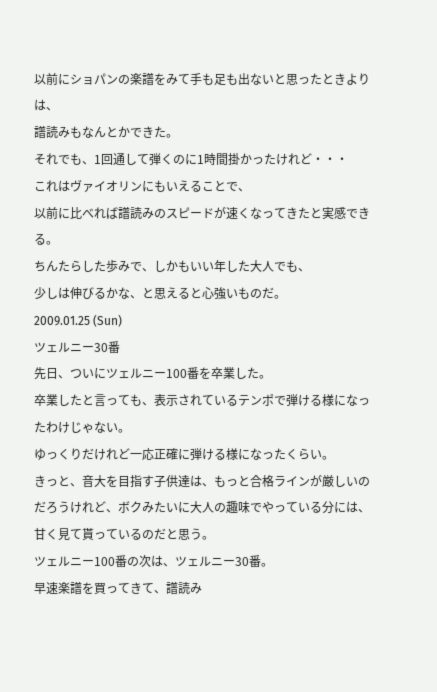以前にショパンの楽譜をみて手も足も出ないと思ったときよりは、
譜読みもなんとかできた。
それでも、1回通して弾くのに1時間掛かったけれど・・・
これはヴァイオリンにもいえることで、
以前に比べれば譜読みのスピードが速くなってきたと実感できる。
ちんたらした歩みで、しかもいい年した大人でも、
少しは伸びるかな、と思えると心強いものだ。
2009.01.25 (Sun)
ツェルニー30番
先日、ついにツェルニー100番を卒業した。
卒業したと言っても、表示されているテンポで弾ける様になったわけじゃない。
ゆっくりだけれど一応正確に弾ける様になったくらい。
きっと、音大を目指す子供達は、もっと合格ラインが厳しいのだろうけれど、ボクみたいに大人の趣味でやっている分には、甘く見て貰っているのだと思う。
ツェルニー100番の次は、ツェルニー30番。
早速楽譜を買ってきて、譜読み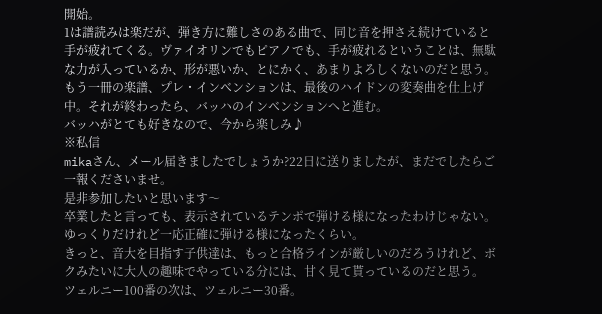開始。
1は譜読みは楽だが、弾き方に難しさのある曲で、同じ音を押さえ続けていると手が疲れてくる。ヴァイオリンでもピアノでも、手が疲れるということは、無駄な力が入っているか、形が悪いか、とにかく、あまりよろしくないのだと思う。
もう一冊の楽譜、プレ・インベンションは、最後のハイドンの変奏曲を仕上げ中。それが終わったら、バッハのインベンションへと進む。
バッハがとても好きなので、今から楽しみ♪
※私信
mikaさん、メール届きましたでしょうか?22日に送りましたが、まだでしたらご一報くださいませ。
是非参加したいと思います〜
卒業したと言っても、表示されているテンポで弾ける様になったわけじゃない。
ゆっくりだけれど一応正確に弾ける様になったくらい。
きっと、音大を目指す子供達は、もっと合格ラインが厳しいのだろうけれど、ボクみたいに大人の趣味でやっている分には、甘く見て貰っているのだと思う。
ツェルニー100番の次は、ツェルニー30番。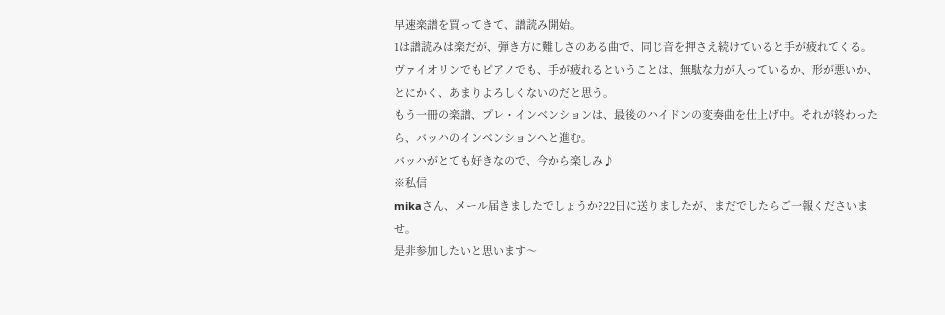早速楽譜を買ってきて、譜読み開始。
1は譜読みは楽だが、弾き方に難しさのある曲で、同じ音を押さえ続けていると手が疲れてくる。ヴァイオリンでもピアノでも、手が疲れるということは、無駄な力が入っているか、形が悪いか、とにかく、あまりよろしくないのだと思う。
もう一冊の楽譜、プレ・インベンションは、最後のハイドンの変奏曲を仕上げ中。それが終わったら、バッハのインベンションへと進む。
バッハがとても好きなので、今から楽しみ♪
※私信
mikaさん、メール届きましたでしょうか?22日に送りましたが、まだでしたらご一報くださいませ。
是非参加したいと思います〜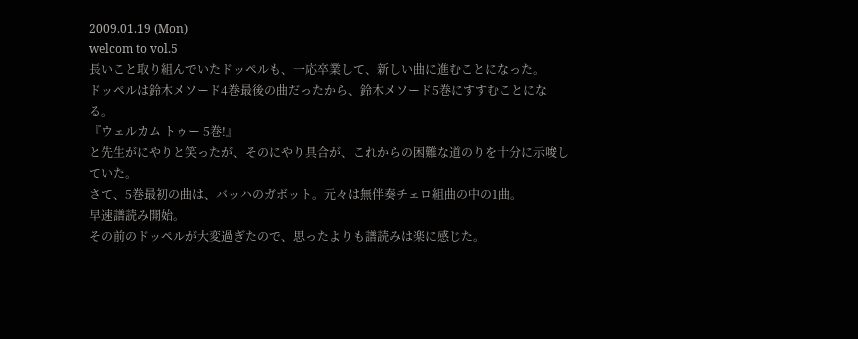2009.01.19 (Mon)
welcom to vol.5
長いこと取り組んでいたドッペルも、一応卒業して、新しい曲に進むことになった。
ドッペルは鈴木メソード4巻最後の曲だったから、鈴木メソード5巻にすすむことになる。
『ウェルカム トゥー 5巻!』
と先生がにやりと笑ったが、そのにやり具合が、これからの困難な道のりを十分に示唆していた。
さて、5巻最初の曲は、バッハのガボット。元々は無伴奏チェロ組曲の中の1曲。
早速譜読み開始。
その前のドッペルが大変過ぎたので、思ったよりも譜読みは楽に感じた。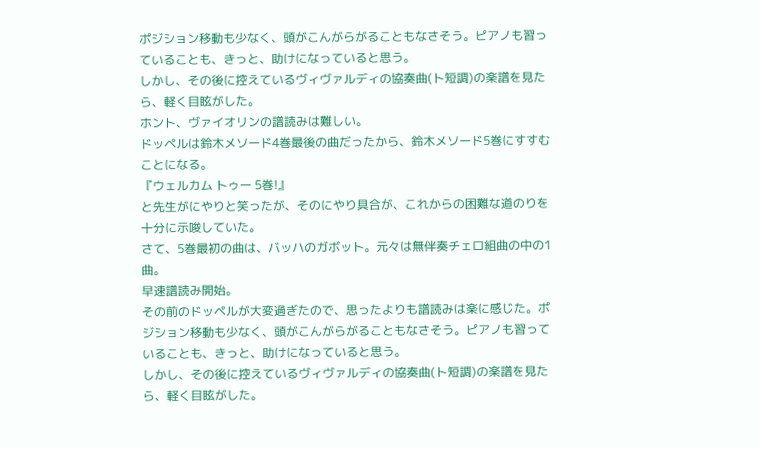ポジション移動も少なく、頭がこんがらがることもなさそう。ピアノも習っていることも、きっと、助けになっていると思う。
しかし、その後に控えているヴィヴァルディの協奏曲(ト短調)の楽譜を見たら、軽く目眩がした。
ホント、ヴァイオリンの譜読みは難しい。
ドッペルは鈴木メソード4巻最後の曲だったから、鈴木メソード5巻にすすむことになる。
『ウェルカム トゥー 5巻!』
と先生がにやりと笑ったが、そのにやり具合が、これからの困難な道のりを十分に示唆していた。
さて、5巻最初の曲は、バッハのガボット。元々は無伴奏チェロ組曲の中の1曲。
早速譜読み開始。
その前のドッペルが大変過ぎたので、思ったよりも譜読みは楽に感じた。ポジション移動も少なく、頭がこんがらがることもなさそう。ピアノも習っていることも、きっと、助けになっていると思う。
しかし、その後に控えているヴィヴァルディの協奏曲(ト短調)の楽譜を見たら、軽く目眩がした。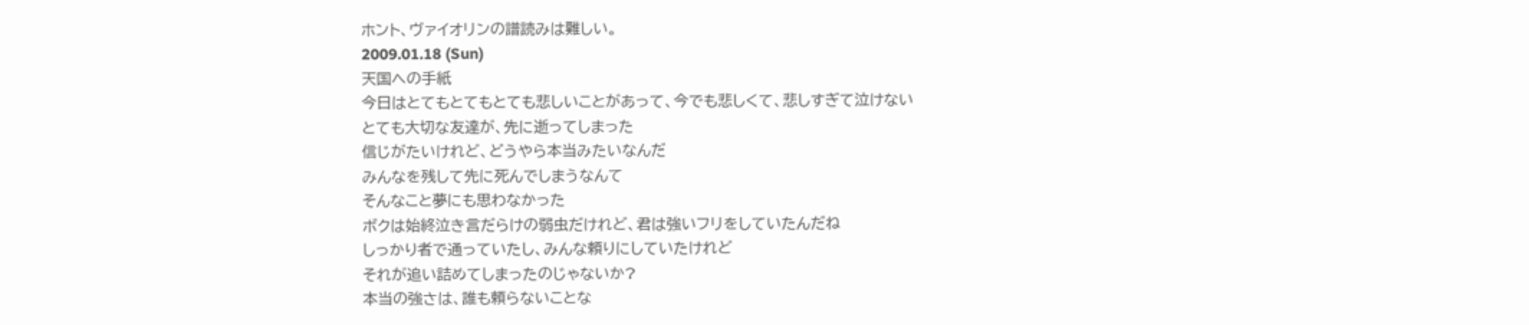ホント、ヴァイオリンの譜読みは難しい。
2009.01.18 (Sun)
天国への手紙
今日はとてもとてもとても悲しいことがあって、今でも悲しくて、悲しすぎて泣けない
とても大切な友達が、先に逝ってしまった
信じがたいけれど、どうやら本当みたいなんだ
みんなを残して先に死んでしまうなんて
そんなこと夢にも思わなかった
ボクは始終泣き言だらけの弱虫だけれど、君は強いフリをしていたんだね
しっかり者で通っていたし、みんな頼りにしていたけれど
それが追い詰めてしまったのじゃないか?
本当の強さは、誰も頼らないことな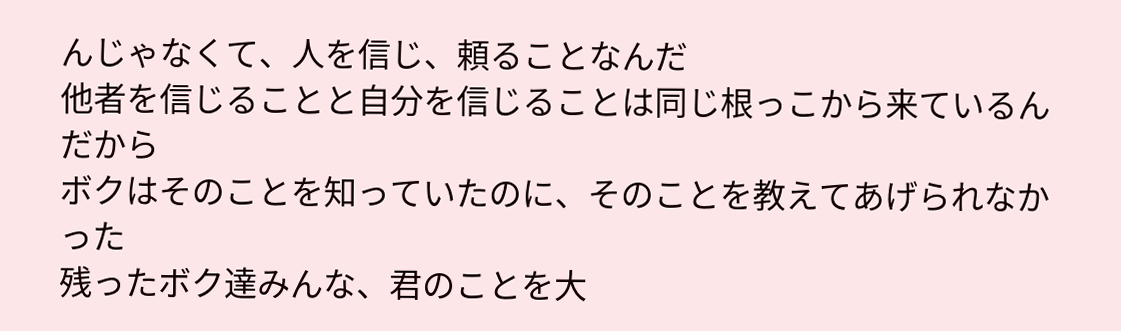んじゃなくて、人を信じ、頼ることなんだ
他者を信じることと自分を信じることは同じ根っこから来ているんだから
ボクはそのことを知っていたのに、そのことを教えてあげられなかった
残ったボク達みんな、君のことを大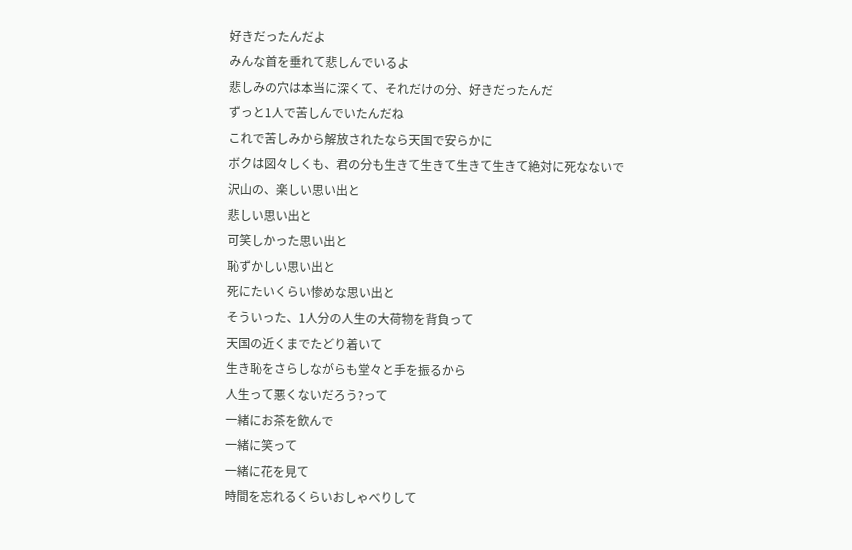好きだったんだよ
みんな首を垂れて悲しんでいるよ
悲しみの穴は本当に深くて、それだけの分、好きだったんだ
ずっと1人で苦しんでいたんだね
これで苦しみから解放されたなら天国で安らかに
ボクは図々しくも、君の分も生きて生きて生きて生きて絶対に死なないで
沢山の、楽しい思い出と
悲しい思い出と
可笑しかった思い出と
恥ずかしい思い出と
死にたいくらい惨めな思い出と
そういった、1人分の人生の大荷物を背負って
天国の近くまでたどり着いて
生き恥をさらしながらも堂々と手を振るから
人生って悪くないだろう?って
一緒にお茶を飲んで
一緒に笑って
一緒に花を見て
時間を忘れるくらいおしゃべりして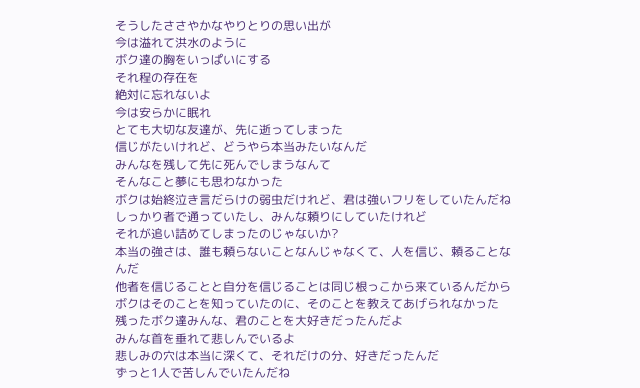そうしたささやかなやりとりの思い出が
今は溢れて洪水のように
ボク達の胸をいっぱいにする
それ程の存在を
絶対に忘れないよ
今は安らかに眠れ
とても大切な友達が、先に逝ってしまった
信じがたいけれど、どうやら本当みたいなんだ
みんなを残して先に死んでしまうなんて
そんなこと夢にも思わなかった
ボクは始終泣き言だらけの弱虫だけれど、君は強いフリをしていたんだね
しっかり者で通っていたし、みんな頼りにしていたけれど
それが追い詰めてしまったのじゃないか?
本当の強さは、誰も頼らないことなんじゃなくて、人を信じ、頼ることなんだ
他者を信じることと自分を信じることは同じ根っこから来ているんだから
ボクはそのことを知っていたのに、そのことを教えてあげられなかった
残ったボク達みんな、君のことを大好きだったんだよ
みんな首を垂れて悲しんでいるよ
悲しみの穴は本当に深くて、それだけの分、好きだったんだ
ずっと1人で苦しんでいたんだね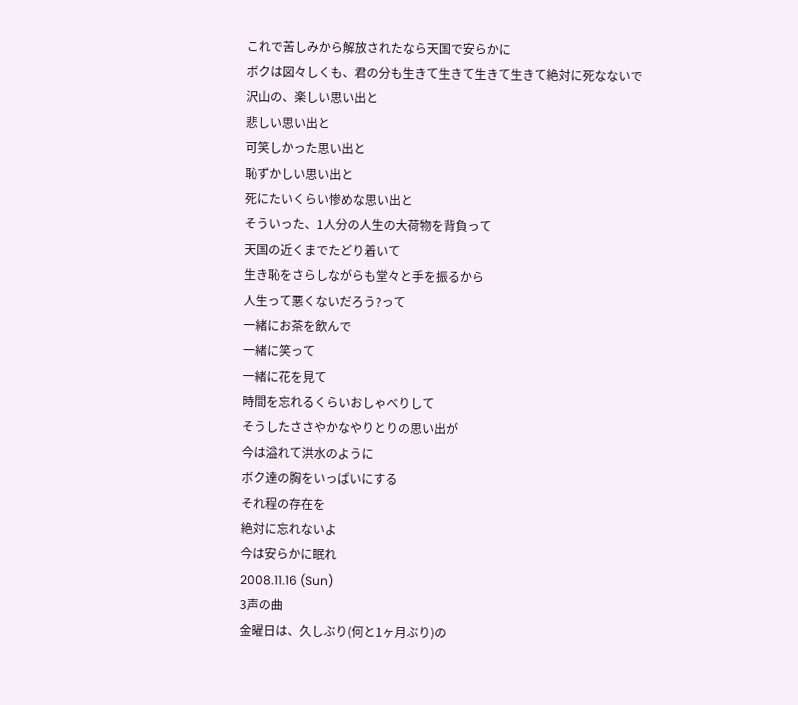これで苦しみから解放されたなら天国で安らかに
ボクは図々しくも、君の分も生きて生きて生きて生きて絶対に死なないで
沢山の、楽しい思い出と
悲しい思い出と
可笑しかった思い出と
恥ずかしい思い出と
死にたいくらい惨めな思い出と
そういった、1人分の人生の大荷物を背負って
天国の近くまでたどり着いて
生き恥をさらしながらも堂々と手を振るから
人生って悪くないだろう?って
一緒にお茶を飲んで
一緒に笑って
一緒に花を見て
時間を忘れるくらいおしゃべりして
そうしたささやかなやりとりの思い出が
今は溢れて洪水のように
ボク達の胸をいっぱいにする
それ程の存在を
絶対に忘れないよ
今は安らかに眠れ
2008.11.16 (Sun)
3声の曲
金曜日は、久しぶり(何と1ヶ月ぶり)の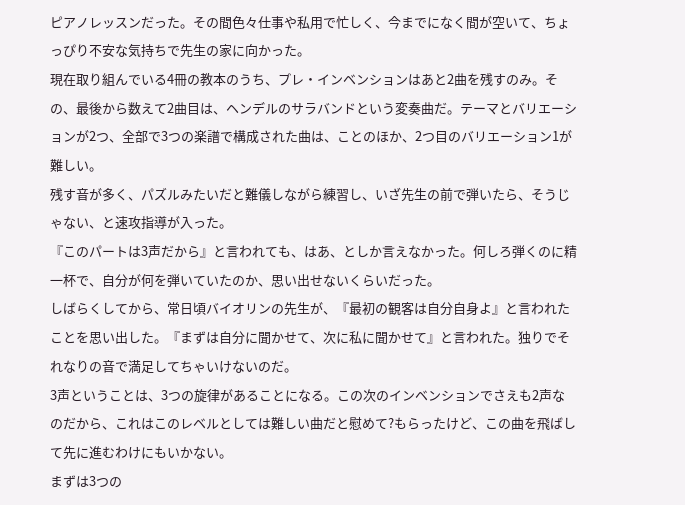ピアノレッスンだった。その間色々仕事や私用で忙しく、今までになく間が空いて、ちょっぴり不安な気持ちで先生の家に向かった。
現在取り組んでいる4冊の教本のうち、プレ・インベンションはあと2曲を残すのみ。その、最後から数えて2曲目は、ヘンデルのサラバンドという変奏曲だ。テーマとバリエーションが2つ、全部で3つの楽譜で構成された曲は、ことのほか、2つ目のバリエーション1が難しい。
残す音が多く、パズルみたいだと難儀しながら練習し、いざ先生の前で弾いたら、そうじゃない、と速攻指導が入った。
『このパートは3声だから』と言われても、はあ、としか言えなかった。何しろ弾くのに精一杯で、自分が何を弾いていたのか、思い出せないくらいだった。
しばらくしてから、常日頃バイオリンの先生が、『最初の観客は自分自身よ』と言われたことを思い出した。『まずは自分に聞かせて、次に私に聞かせて』と言われた。独りでそれなりの音で満足してちゃいけないのだ。
3声ということは、3つの旋律があることになる。この次のインベンションでさえも2声なのだから、これはこのレベルとしては難しい曲だと慰めて?もらったけど、この曲を飛ばして先に進むわけにもいかない。
まずは3つの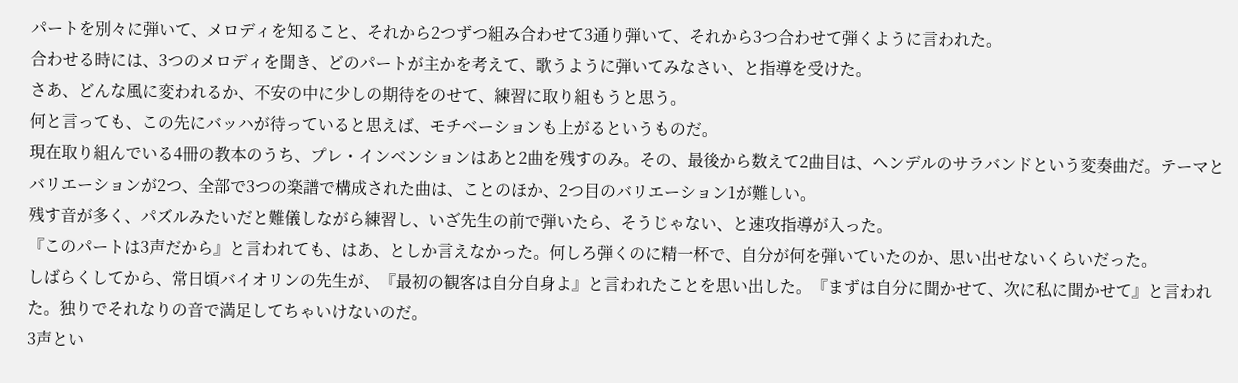パートを別々に弾いて、メロディを知ること、それから2つずつ組み合わせて3通り弾いて、それから3つ合わせて弾くように言われた。
合わせる時には、3つのメロディを聞き、どのパートが主かを考えて、歌うように弾いてみなさい、と指導を受けた。
さあ、どんな風に変われるか、不安の中に少しの期待をのせて、練習に取り組もうと思う。
何と言っても、この先にバッハが待っていると思えば、モチベーションも上がるというものだ。
現在取り組んでいる4冊の教本のうち、プレ・インベンションはあと2曲を残すのみ。その、最後から数えて2曲目は、ヘンデルのサラバンドという変奏曲だ。テーマとバリエーションが2つ、全部で3つの楽譜で構成された曲は、ことのほか、2つ目のバリエーション1が難しい。
残す音が多く、パズルみたいだと難儀しながら練習し、いざ先生の前で弾いたら、そうじゃない、と速攻指導が入った。
『このパートは3声だから』と言われても、はあ、としか言えなかった。何しろ弾くのに精一杯で、自分が何を弾いていたのか、思い出せないくらいだった。
しばらくしてから、常日頃バイオリンの先生が、『最初の観客は自分自身よ』と言われたことを思い出した。『まずは自分に聞かせて、次に私に聞かせて』と言われた。独りでそれなりの音で満足してちゃいけないのだ。
3声とい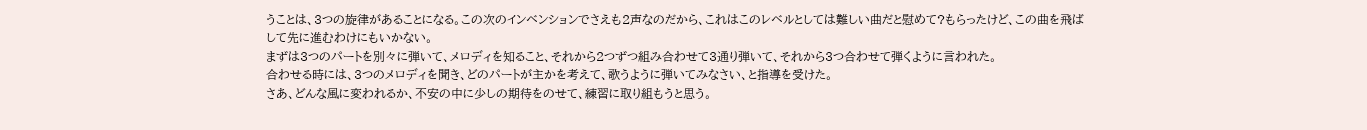うことは、3つの旋律があることになる。この次のインベンションでさえも2声なのだから、これはこのレベルとしては難しい曲だと慰めて?もらったけど、この曲を飛ばして先に進むわけにもいかない。
まずは3つのパートを別々に弾いて、メロディを知ること、それから2つずつ組み合わせて3通り弾いて、それから3つ合わせて弾くように言われた。
合わせる時には、3つのメロディを聞き、どのパートが主かを考えて、歌うように弾いてみなさい、と指導を受けた。
さあ、どんな風に変われるか、不安の中に少しの期待をのせて、練習に取り組もうと思う。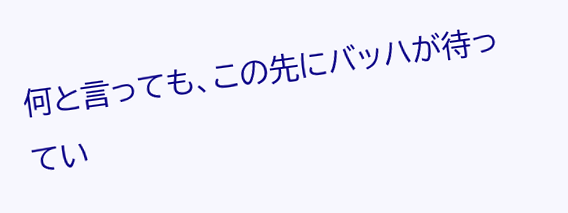何と言っても、この先にバッハが待ってい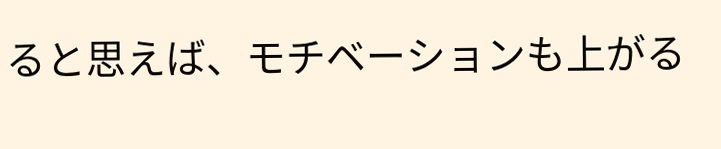ると思えば、モチベーションも上がる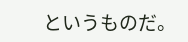というものだ。